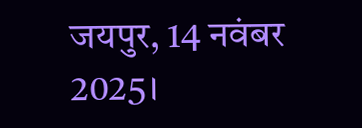जयपुर, 14 नवंबर 2025।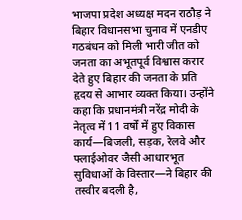भाजपा प्रदेश अध्यक्ष मदन राठौड़ ने बिहार विधानसभा चुनाव में एनडीए गठबंधन को मिली भारी जीत को जनता का अभूतपूर्व विश्वास करार देते हुए बिहार की जनता के प्रति हृदय से आभार व्यक्त किया। उन्होंने कहा कि प्रधानमंत्री नरेंद्र मोदी के नेतृत्व में 11 वर्षों में हुए विकास कार्य—बिजली, सड़क, रेलवे और फ्लाईओवर जैसी आधारभूत सुविधाओं के विस्तार—ने बिहार की तस्वीर बदली है,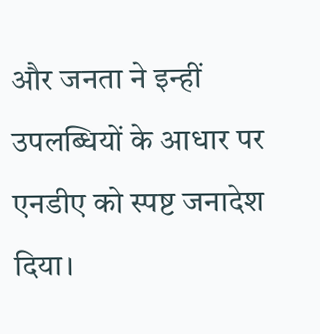और जनता ने इन्हीं उपलब्धियों के आधार पर एनडीए को स्पष्ट जनादेश दिया।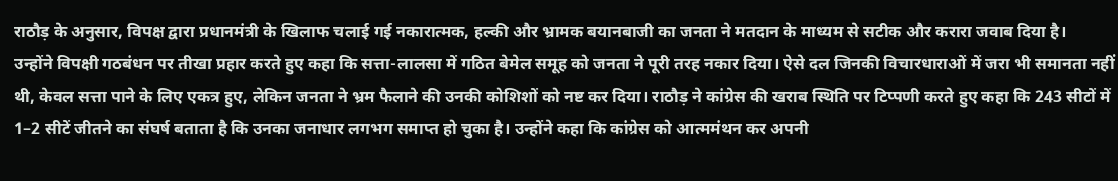राठौड़ के अनुसार, विपक्ष द्वारा प्रधानमंत्री के खिलाफ चलाई गई नकारात्मक, हल्की और भ्रामक बयानबाजी का जनता ने मतदान के माध्यम से सटीक और करारा जवाब दिया है।
उन्होंने विपक्षी गठबंधन पर तीखा प्रहार करते हुए कहा कि सत्ता-लालसा में गठित बेमेल समूह को जनता ने पूरी तरह नकार दिया। ऐसे दल जिनकी विचारधाराओं में जरा भी समानता नहीं थी, केवल सत्ता पाने के लिए एकत्र हुए, लेकिन जनता ने भ्रम फैलाने की उनकी कोशिशों को नष्ट कर दिया। राठौड़ ने कांग्रेस की खराब स्थिति पर टिप्पणी करते हुए कहा कि 243 सीटों में 1–2 सीटें जीतने का संघर्ष बताता है कि उनका जनाधार लगभग समाप्त हो चुका है। उन्होंने कहा कि कांग्रेस को आत्ममंथन कर अपनी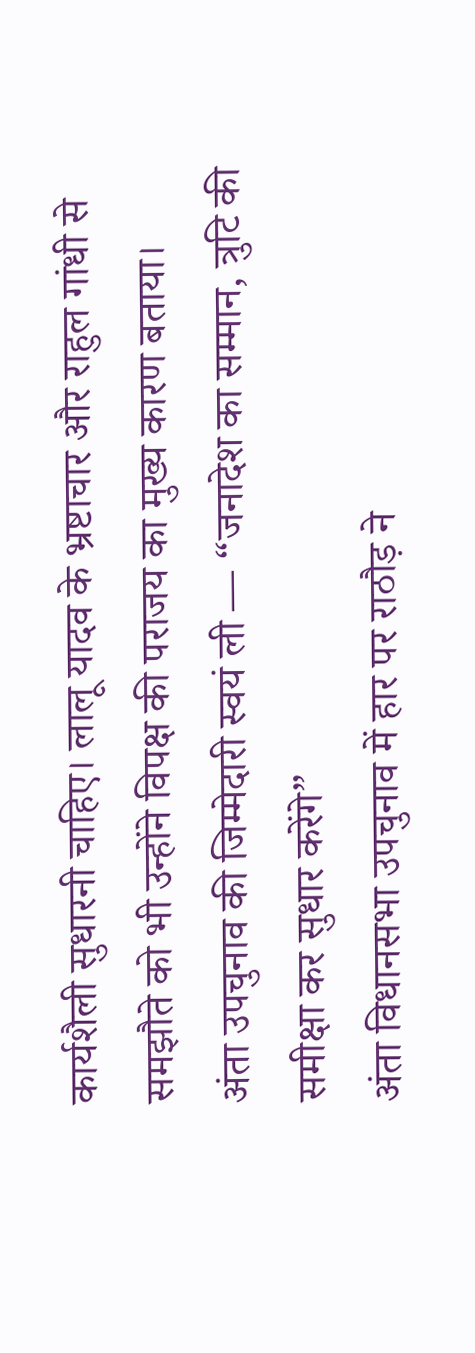कार्यशैली सुधारनी चाहिए। लालू यादव के भ्रष्टाचार और राहुल गांधी से समझौते को भी उन्होंने विपक्ष की पराजय का मुख्य कारण बताया।
अंता उपचुनाव की जिम्मेदारी स्वयं ली — “जनादेश का सम्मान, त्रुटि की समीक्षा कर सुधार करेंगे”
अंता विधानसभा उपचुनाव में हार पर राठौड़ ने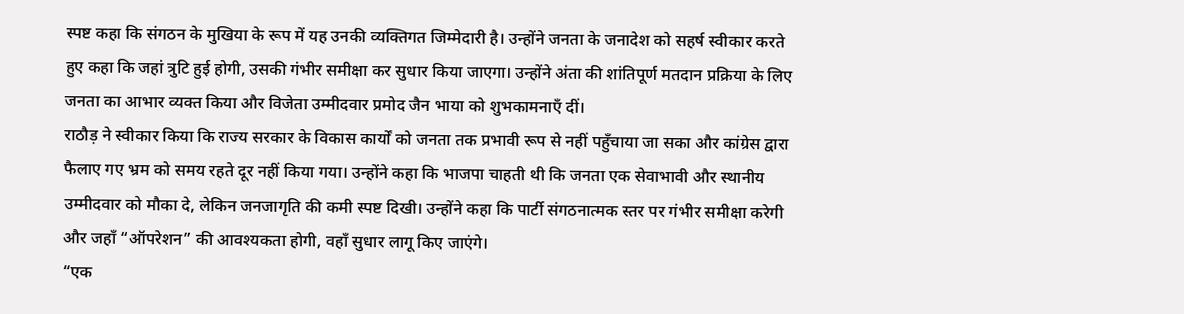स्पष्ट कहा कि संगठन के मुखिया के रूप में यह उनकी व्यक्तिगत जिम्मेदारी है। उन्होंने जनता के जनादेश को सहर्ष स्वीकार करते हुए कहा कि जहां त्रुटि हुई होगी, उसकी गंभीर समीक्षा कर सुधार किया जाएगा। उन्होंने अंता की शांतिपूर्ण मतदान प्रक्रिया के लिए जनता का आभार व्यक्त किया और विजेता उम्मीदवार प्रमोद जैन भाया को शुभकामनाएँ दीं।
राठौड़ ने स्वीकार किया कि राज्य सरकार के विकास कार्यों को जनता तक प्रभावी रूप से नहीं पहुँचाया जा सका और कांग्रेस द्वारा फैलाए गए भ्रम को समय रहते दूर नहीं किया गया। उन्होंने कहा कि भाजपा चाहती थी कि जनता एक सेवाभावी और स्थानीय उम्मीदवार को मौका दे, लेकिन जनजागृति की कमी स्पष्ट दिखी। उन्होंने कहा कि पार्टी संगठनात्मक स्तर पर गंभीर समीक्षा करेगी और जहाँ “ऑपरेशन” की आवश्यकता होगी, वहाँ सुधार लागू किए जाएंगे।
“एक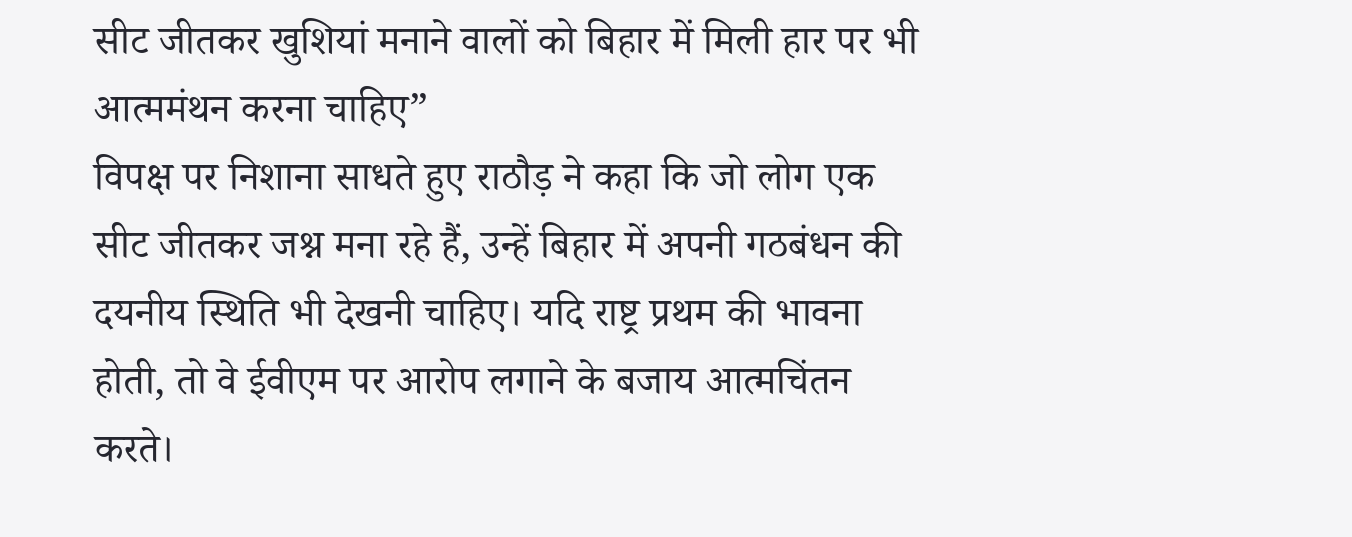सीट जीतकर खुशियां मनाने वालों को बिहार में मिली हार पर भी आत्ममंथन करना चाहिए”
विपक्ष पर निशाना साधते हुए राठौड़ ने कहा कि जो लोग एक सीट जीतकर जश्न मना रहे हैं, उन्हें बिहार में अपनी गठबंधन की दयनीय स्थिति भी देखनी चाहिए। यदि राष्ट्र प्रथम की भावना होती, तो वे ईवीएम पर आरोप लगाने के बजाय आत्मचिंतन करते।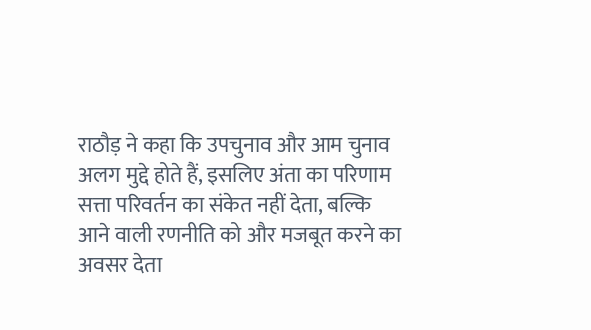राठौड़ ने कहा कि उपचुनाव और आम चुनाव अलग मुद्दे होते हैं, इसलिए अंता का परिणाम सत्ता परिवर्तन का संकेत नहीं देता, बल्कि आने वाली रणनीति को और मजबूत करने का अवसर देता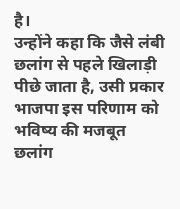है।
उन्होंने कहा कि जैसे लंबी छलांग से पहले खिलाड़ी पीछे जाता है, उसी प्रकार भाजपा इस परिणाम को भविष्य की मजबूत छलांग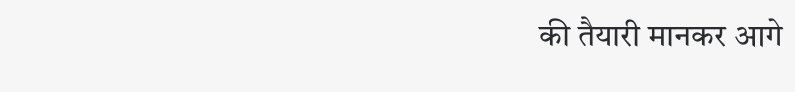की तैयारी मानकर आगे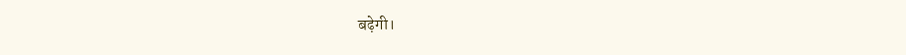बढ़ेगी।